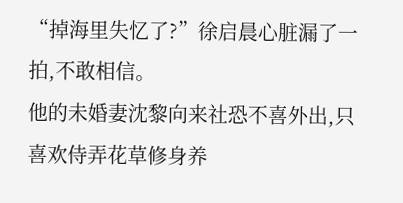“掉海里失忆了?”徐启晨心脏漏了一拍,不敢相信。
他的未婚妻沈黎向来社恐不喜外出,只喜欢侍弄花草修身养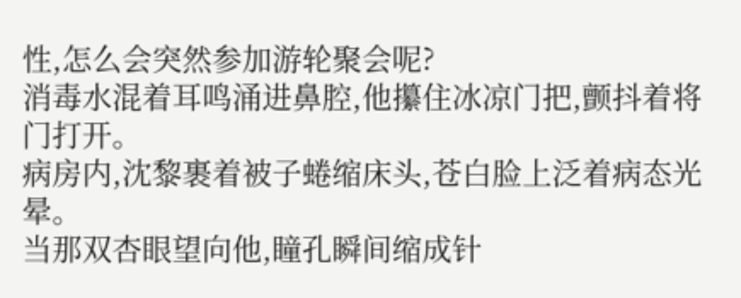性,怎么会突然参加游轮聚会呢?
消毒水混着耳鸣涌进鼻腔,他攥住冰凉门把,颤抖着将门打开。
病房内,沈黎裹着被子蜷缩床头,苍白脸上泛着病态光晕。
当那双杏眼望向他,瞳孔瞬间缩成针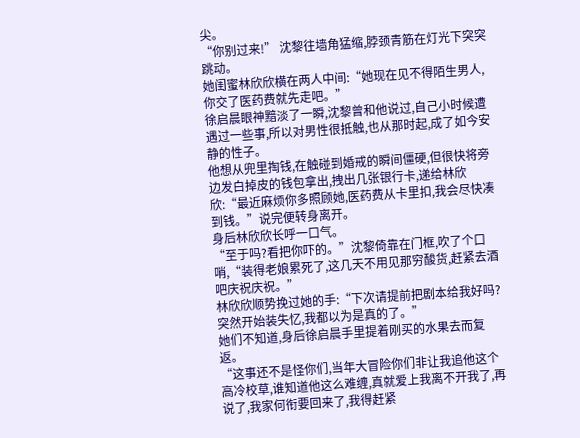尖。
“你别过来!” 沈黎往墙角猛缩,脖颈青筋在灯光下突突跳动。
她闺蜜林欣欣横在两人中间:“她现在见不得陌生男人,你交了医药费就先走吧。”
徐启晨眼神黯淡了一瞬,沈黎曾和他说过,自己小时候遭遇过一些事,所以对男性很抵触,也从那时起,成了如今安静的性子。
他想从兜里掏钱,在触碰到婚戒的瞬间僵硬,但很快将旁边发白掉皮的钱包拿出,拽出几张银行卡,递给林欣欣:“最近麻烦你多照顾她,医药费从卡里扣,我会尽快凑到钱。”说完便转身离开。
身后林欣欣长呼一口气。
“至于吗?看把你吓的。”沈黎倚靠在门框,吹了个口哨,“装得老娘累死了,这几天不用见那穷酸货,赶紧去酒吧庆祝庆祝。”
林欣欣顺势挽过她的手:“下次请提前把剧本给我好吗?突然开始装失忆,我都以为是真的了。”
她们不知道,身后徐启晨手里提着刚买的水果去而复返。
“这事还不是怪你们,当年大冒险你们非让我追他这个高冷校草,谁知道他这么难缠,真就爱上我离不开我了,再说了,我家何衔要回来了,我得赶紧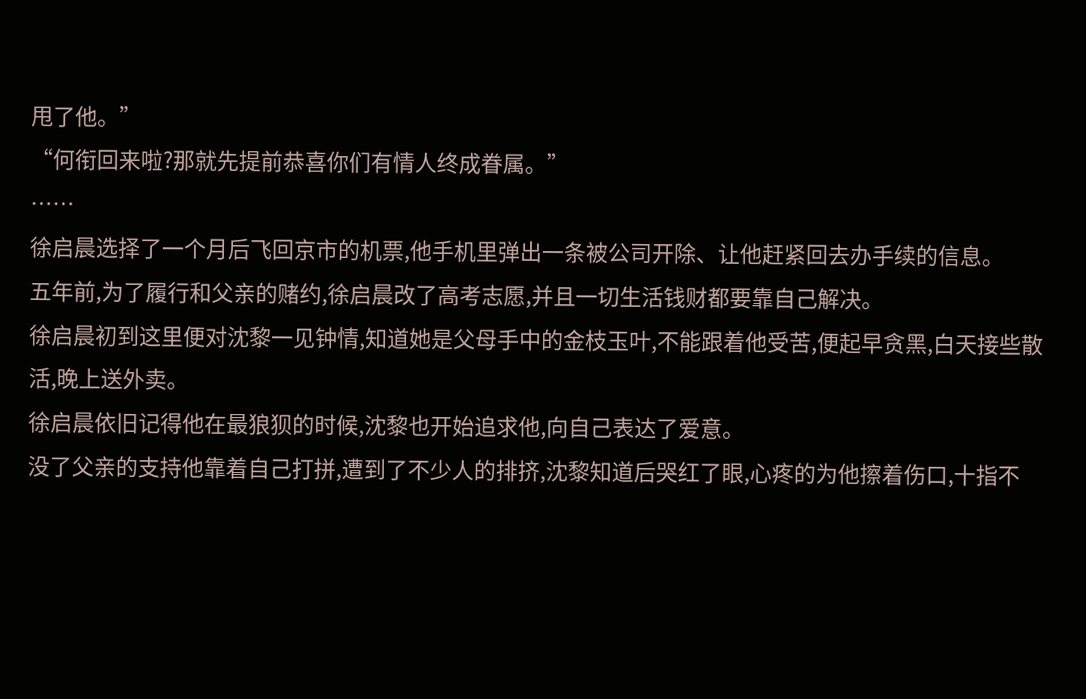甩了他。”
“何衔回来啦?那就先提前恭喜你们有情人终成眷属。”
……
徐启晨选择了一个月后飞回京市的机票,他手机里弹出一条被公司开除、让他赶紧回去办手续的信息。
五年前,为了履行和父亲的赌约,徐启晨改了高考志愿,并且一切生活钱财都要靠自己解决。
徐启晨初到这里便对沈黎一见钟情,知道她是父母手中的金枝玉叶,不能跟着他受苦,便起早贪黑,白天接些散活,晚上送外卖。
徐启晨依旧记得他在最狼狈的时候,沈黎也开始追求他,向自己表达了爱意。
没了父亲的支持他靠着自己打拼,遭到了不少人的排挤,沈黎知道后哭红了眼,心疼的为他擦着伤口,十指不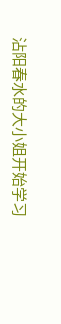沾阳春水的大小姐开始学习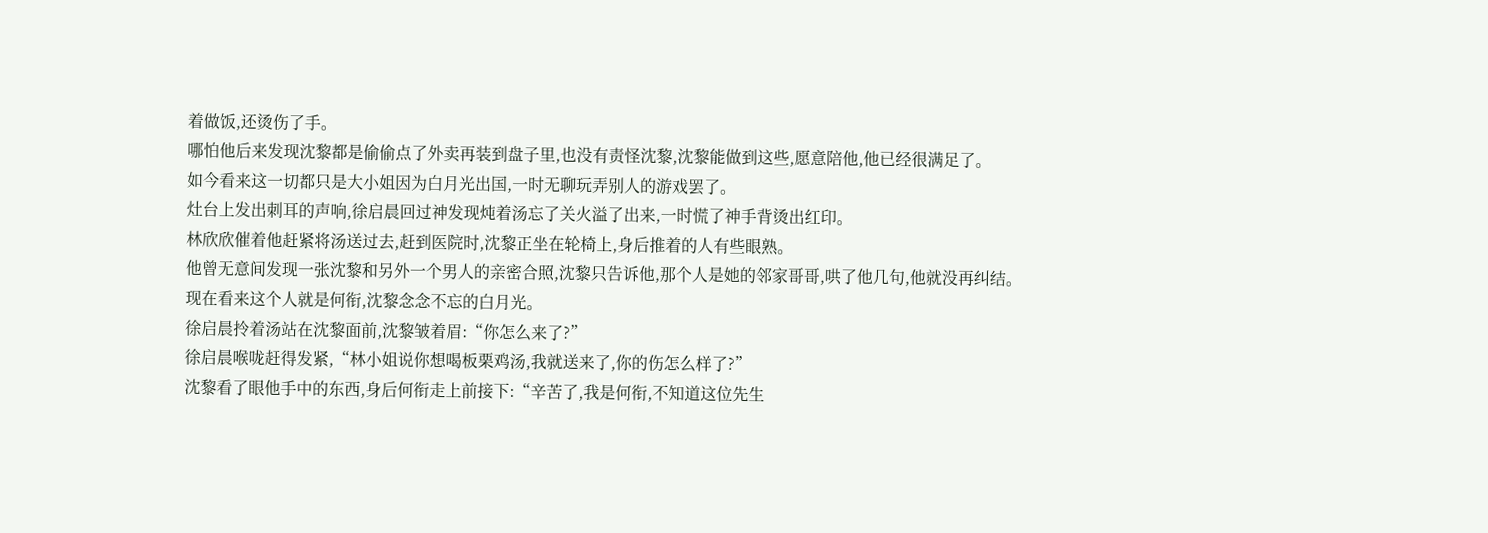着做饭,还烫伤了手。
哪怕他后来发现沈黎都是偷偷点了外卖再装到盘子里,也没有责怪沈黎,沈黎能做到这些,愿意陪他,他已经很满足了。
如今看来这一切都只是大小姐因为白月光出国,一时无聊玩弄别人的游戏罢了。
灶台上发出刺耳的声响,徐启晨回过神发现炖着汤忘了关火溢了出来,一时慌了神手背烫出红印。
林欣欣催着他赶紧将汤送过去,赶到医院时,沈黎正坐在轮椅上,身后推着的人有些眼熟。
他曾无意间发现一张沈黎和另外一个男人的亲密合照,沈黎只告诉他,那个人是她的邻家哥哥,哄了他几句,他就没再纠结。
现在看来这个人就是何衔,沈黎念念不忘的白月光。
徐启晨拎着汤站在沈黎面前,沈黎皱着眉:“你怎么来了?”
徐启晨喉咙赶得发紧,“林小姐说你想喝板栗鸡汤,我就送来了,你的伤怎么样了?”
沈黎看了眼他手中的东西,身后何衔走上前接下:“辛苦了,我是何衔,不知道这位先生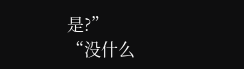是?”
“没什么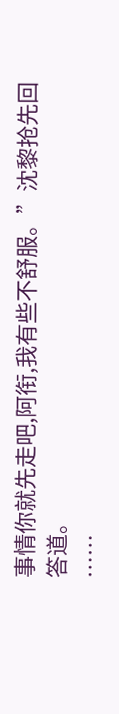事情你就先走吧,阿衔,我有些不舒服。”沈黎抢先回答道。
……